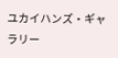ユカイハンズ・ギャラリー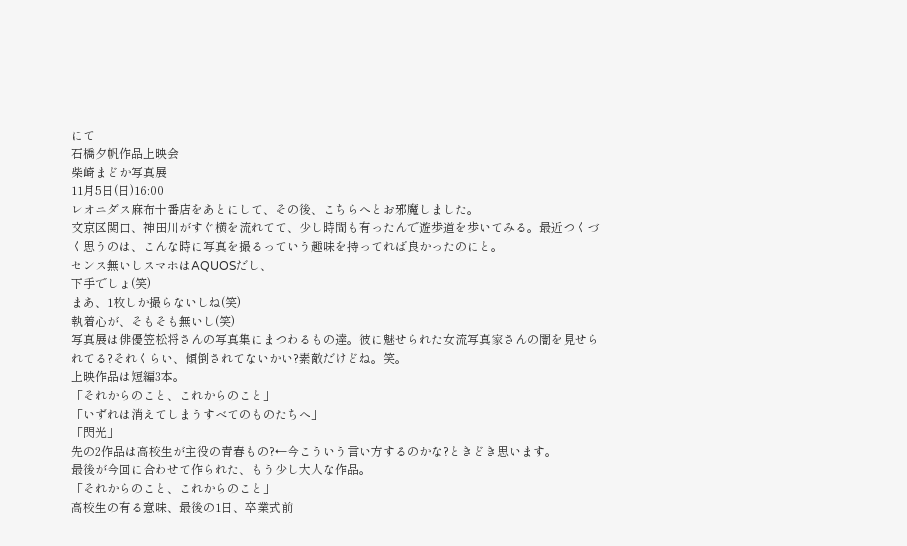にて
石橋夕帆作品上映会
柴崎まどか写真展
11月5日(日)16:00
レオニダス麻布十番店をあとにして、その後、こちらへとお邪魔しました。
文京区関口、神田川がすぐ横を流れてて、少し時間も有ったんで遊歩道を歩いてみる。最近つくづく思うのは、こんな時に写真を撮るっていう趣味を持ってれば良かったのにと。
センス無いしスマホはAQUOSだし、
下手でしょ(笑)
まあ、1枚しか撮らないしね(笑)
執着心が、そもそも無いし(笑)
写真展は俳優笠松将さんの写真集にまつわるもの達。彼に魅せられた女流写真家さんの闇を見せられてる?それくらい、傾倒されてないかい?素敵だけどね。笑。
上映作品は短編3本。
「それからのこと、これからのこと」
「いずれは消えてしまうすべてのものたちへ」
「閃光」
先の2作品は高校生が主役の青春もの?←今こういう言い方するのかな?ときどき思います。
最後が今回に合わせて作られた、もう少し大人な作品。
「それからのこと、これからのこと」
高校生の有る意味、最後の1日、卒業式前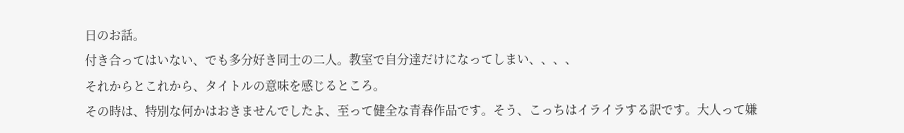日のお話。
付き合ってはいない、でも多分好き同士の二人。教室で自分達だけになってしまい、、、、
それからとこれから、タイトルの意味を感じるところ。
その時は、特別な何かはおきませんでしたよ、至って健全な青春作品です。そう、こっちはイライラする訳です。大人って嫌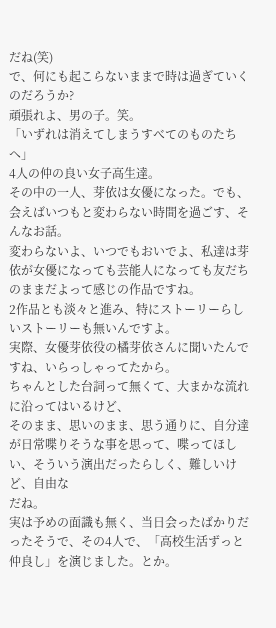だね(笑)
で、何にも起こらないままで時は過ぎていくのだろうか?
頑張れよ、男の子。笑。
「いずれは消えてしまうすべてのものたちへ」
4人の仲の良い女子高生達。
その中の一人、芽依は女優になった。でも、会えばいつもと変わらない時間を過ごす、そんなお話。
変わらないよ、いつでもおいでよ、私達は芽依が女優になっても芸能人になっても友だちのままだよって感じの作品ですね。
2作品とも淡々と進み、特にストーリーらしいストーリーも無いんですよ。
実際、女優芽依役の橘芽依さんに聞いたんですね、いらっしゃってたから。
ちゃんとした台詞って無くて、大まかな流れに沿ってはいるけど、
そのまま、思いのまま、思う通りに、自分達が日常喋りそうな事を思って、喋ってほしい、そういう演出だったらしく、難しいけど、自由な
だね。
実は予めの面識も無く、当日会ったばかりだったそうで、その4人で、「高校生活ずっと仲良し」を演じました。とか。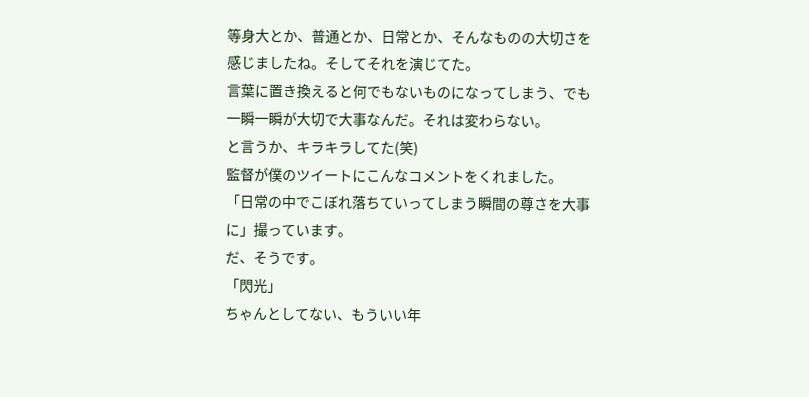等身大とか、普通とか、日常とか、そんなものの大切さを感じましたね。そしてそれを演じてた。
言葉に置き換えると何でもないものになってしまう、でも一瞬一瞬が大切で大事なんだ。それは変わらない。
と言うか、キラキラしてた(笑)
監督が僕のツイートにこんなコメントをくれました。
「日常の中でこぼれ落ちていってしまう瞬間の尊さを大事に」撮っています。
だ、そうです。
「閃光」
ちゃんとしてない、もういい年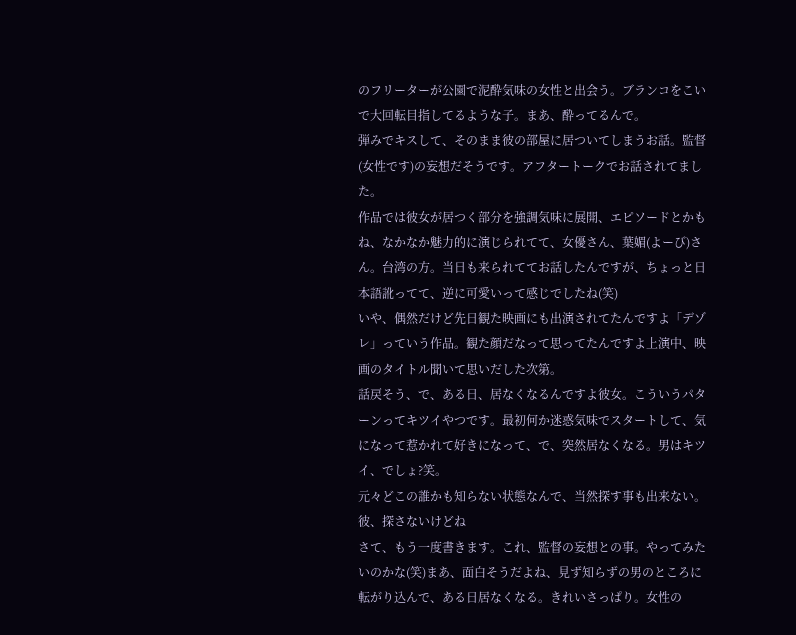のフリーターが公園で泥酔気味の女性と出会う。ブランコをこいで大回転目指してるような子。まあ、酔ってるんで。
弾みでキスして、そのまま彼の部屋に居ついてしまうお話。監督(女性です)の妄想だそうです。アフタートークでお話されてました。
作品では彼女が居つく部分を強調気味に展開、エピソードとかもね、なかなか魅力的に演じられてて、女優さん、葉媚(よーび)さん。台湾の方。当日も来られててお話したんですが、ちょっと日本語訛ってて、逆に可愛いって感じでしたね(笑)
いや、偶然だけど先日観た映画にも出演されてたんですよ「デゾレ」っていう作品。観た顔だなって思ってたんですよ上演中、映画のタイトル聞いて思いだした次第。
話戻そう、で、ある日、居なくなるんですよ彼女。こういうパターンってキツイやつです。最初何か迷惑気味でスタートして、気になって惹かれて好きになって、で、突然居なくなる。男はキツイ、でしょ?笑。
元々どこの誰かも知らない状態なんで、当然探す事も出来ない。彼、探さないけどね
さて、もう一度書きます。これ、監督の妄想との事。やってみたいのかな(笑)まあ、面白そうだよね、見ず知らずの男のところに転がり込んで、ある日居なくなる。きれいさっぱり。女性の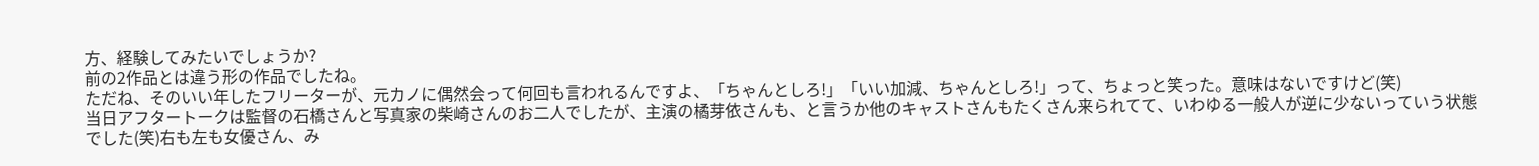方、経験してみたいでしょうか?
前の2作品とは違う形の作品でしたね。
ただね、そのいい年したフリーターが、元カノに偶然会って何回も言われるんですよ、「ちゃんとしろ!」「いい加減、ちゃんとしろ!」って、ちょっと笑った。意味はないですけど(笑)
当日アフタートークは監督の石橋さんと写真家の柴崎さんのお二人でしたが、主演の橘芽依さんも、と言うか他のキャストさんもたくさん来られてて、いわゆる一般人が逆に少ないっていう状態でした(笑)右も左も女優さん、み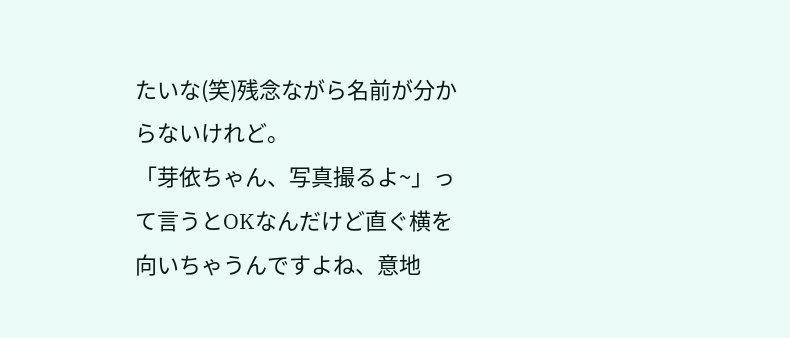たいな(笑)残念ながら名前が分からないけれど。
「芽依ちゃん、写真撮るよ~」って言うとOKなんだけど直ぐ横を向いちゃうんですよね、意地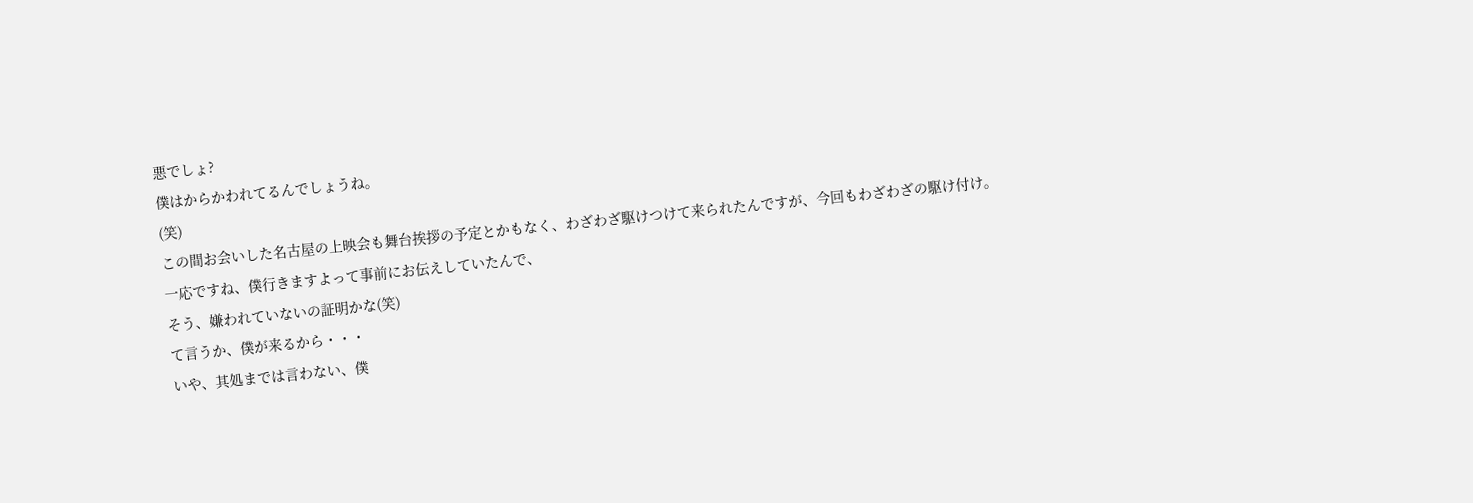悪でしょ?
僕はからかわれてるんでしょうね。
(笑)
この間お会いした名古屋の上映会も舞台挨拶の予定とかもなく、わざわざ駆けつけて来られたんですが、今回もわざわざの駆け付け。
一応ですね、僕行きますよって事前にお伝えしていたんで、
そう、嫌われていないの証明かな(笑)
て言うか、僕が来るから・・・
いや、其処までは言わない、僕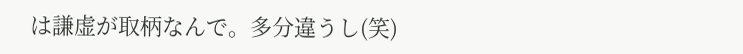は謙虚が取柄なんで。多分違うし(笑)